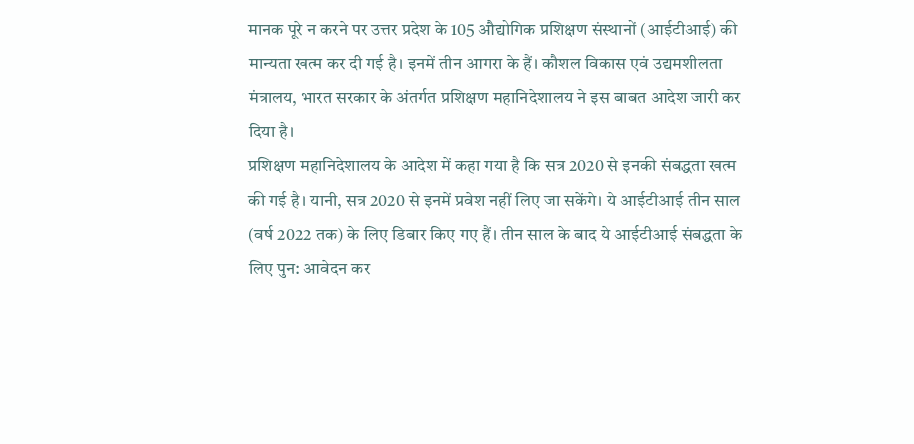मानक पूरे न करने पर उत्तर प्रदेश के 105 औद्योगिक प्रशिक्षण संस्थानों (आईटीआई) की मान्यता खत्म कर दी गई है। इनमें तीन आगरा के हैं। कौशल विकास एवं उद्यमशीलता मंत्रालय, भारत सरकार के अंतर्गत प्रशिक्षण महानिदेशालय ने इस बाबत आदेश जारी कर दिया है।
प्रशिक्षण महानिदेशालय के आदेश में कहा गया है कि सत्र 2020 से इनकी संबद्धता खत्म की गई है। यानी, सत्र 2020 से इनमें प्रवेश नहीं लिए जा सकेंगे। ये आईटीआई तीन साल (वर्ष 2022 तक) के लिए डिबार किए गए हैं। तीन साल के बाद ये आईटीआई संबद्धता के लिए पुन: आवेदन कर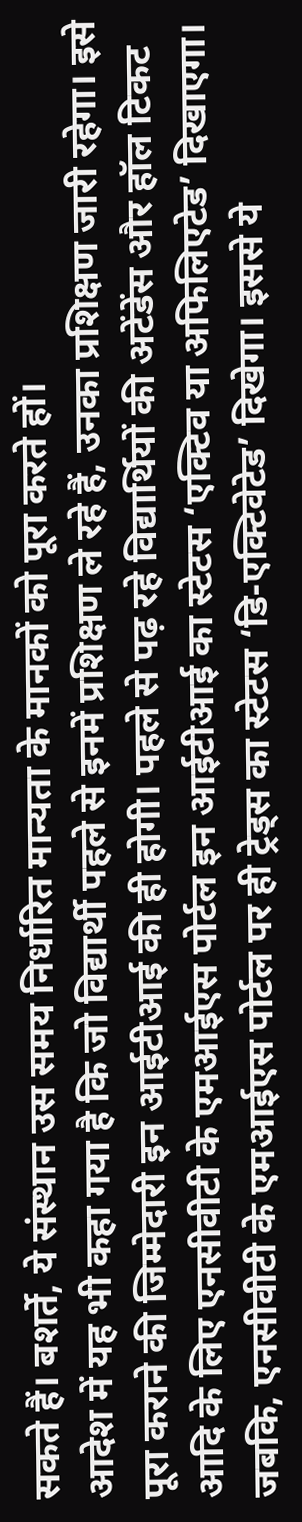सकते हैं। बशर्ते, ये संस्थान उस समय निर्धारित मान्यता के मानकों को पूरा करते हों।
आदेश में यह भी कहा गया है कि जो विद्यार्थी पहले से इनमें प्रशिक्षण ले रहे हैं, उनका प्रशिक्षण जारी रहेगा। इसे पूरा कराने की जिम्मेदारी इन आईटीआई की ही होगी। पहले से पढ़ रहे विद्यार्थियों की अटेंडेंस और हॉल टिकट आदि के लिए एनसीवीटी के एमआईएस पोर्टल इन आईटीआई का स्टेटस ‘एक्टिव या अफिलिएटेड’ दिखाएगा। जबकि, एनसीवीटी के एमआईएस पोर्टल पर ही ट्रेड्स का स्टेटस ‘डि-एक्टिवेटेड’ दिखेगा। इससे ये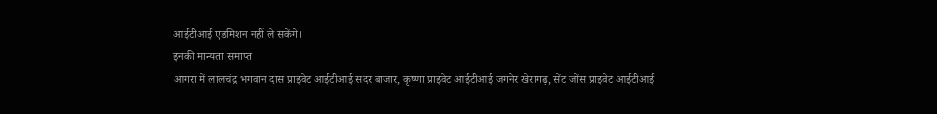आईटीआई एडमिशन नहीं ले सकेंगे।
इनकी मान्यता समाप्त
आगरा में लालचंद्र भगवान दास प्राइवेट आईटीआई सदर बाजार, कृष्णा प्राइवेट आईटीआई जगनेर खेरागढ़, सेंट जोंस प्राइवेट आईटीआई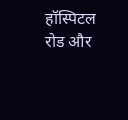हॉस्पिटल रोड और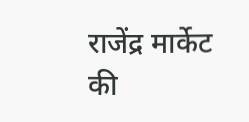राजेंद्र मार्केट की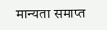मान्यता समाप्त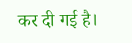कर दी गई है।